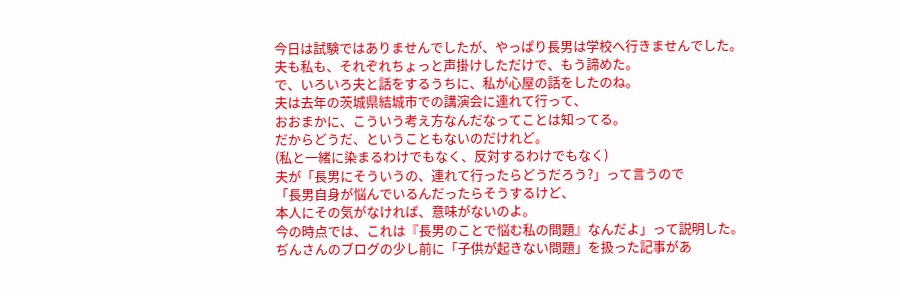今日は試験ではありませんでしたが、やっぱり長男は学校へ行きませんでした。
夫も私も、それぞれちょっと声掛けしただけで、もう諦めた。
で、いろいろ夫と話をするうちに、私が心屋の話をしたのね。
夫は去年の茨城県結城市での講演会に連れて行って、
おおまかに、こういう考え方なんだなってことは知ってる。
だからどうだ、ということもないのだけれど。
(私と一緒に染まるわけでもなく、反対するわけでもなく)
夫が「長男にそういうの、連れて行ったらどうだろう?」って言うので
「長男自身が悩んでいるんだったらそうするけど、
本人にその気がなければ、意味がないのよ。
今の時点では、これは『長男のことで悩む私の問題』なんだよ」って説明した。
ぢんさんのブログの少し前に「子供が起きない問題」を扱った記事があ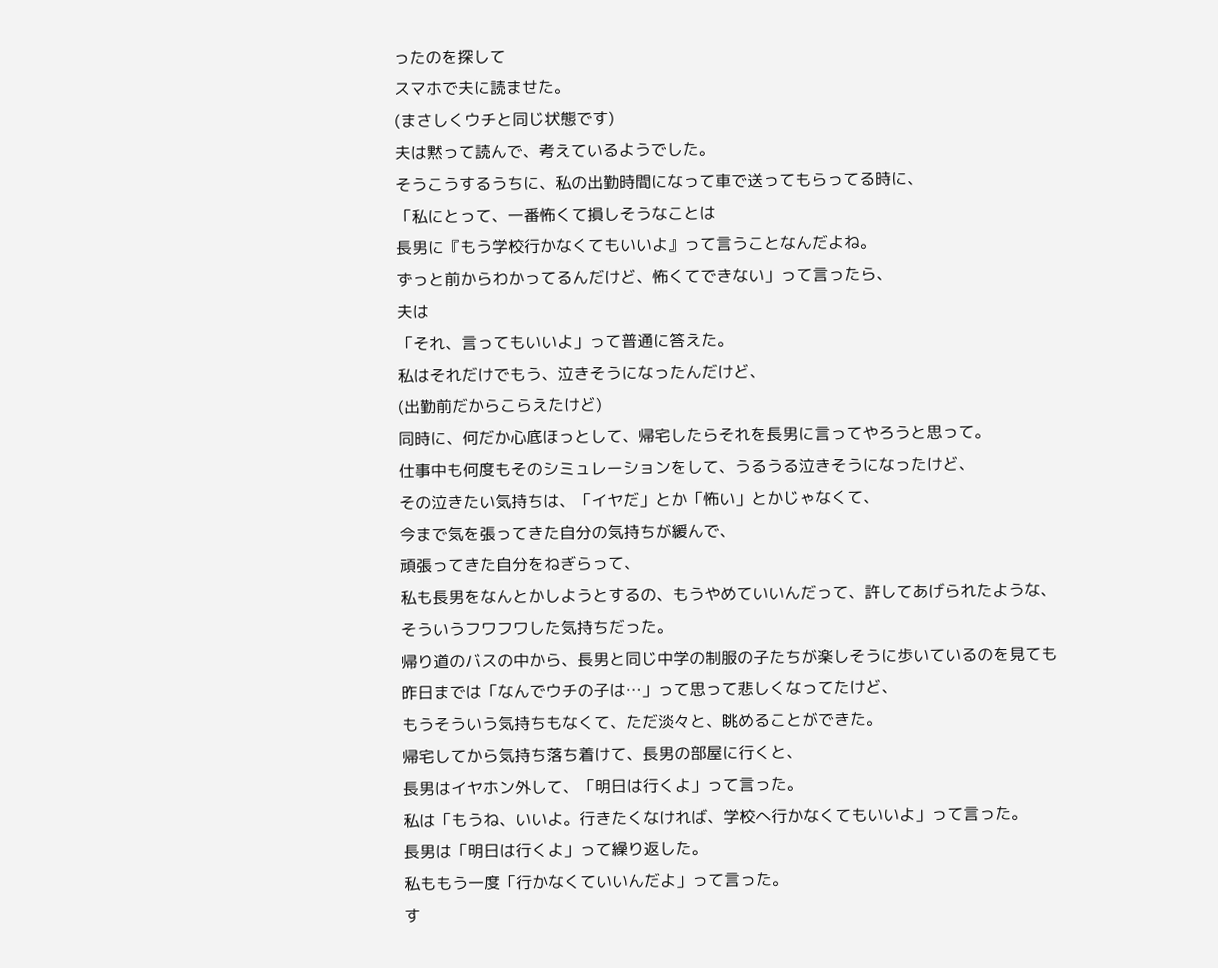ったのを探して
スマホで夫に読ませた。
(まさしくウチと同じ状態です)
夫は黙って読んで、考えているようでした。
そうこうするうちに、私の出勤時間になって車で送ってもらってる時に、
「私にとって、一番怖くて損しそうなことは
長男に『もう学校行かなくてもいいよ』って言うことなんだよね。
ずっと前からわかってるんだけど、怖くてできない」って言ったら、
夫は
「それ、言ってもいいよ」って普通に答えた。
私はそれだけでもう、泣きそうになったんだけど、
(出勤前だからこらえたけど)
同時に、何だか心底ほっとして、帰宅したらそれを長男に言ってやろうと思って。
仕事中も何度もそのシミュレーションをして、うるうる泣きそうになったけど、
その泣きたい気持ちは、「イヤだ」とか「怖い」とかじゃなくて、
今まで気を張ってきた自分の気持ちが緩んで、
頑張ってきた自分をねぎらって、
私も長男をなんとかしようとするの、もうやめていいんだって、許してあげられたような、
そういうフワフワした気持ちだった。
帰り道のバスの中から、長男と同じ中学の制服の子たちが楽しそうに歩いているのを見ても
昨日までは「なんでウチの子は…」って思って悲しくなってたけど、
もうそういう気持ちもなくて、ただ淡々と、眺めることができた。
帰宅してから気持ち落ち着けて、長男の部屋に行くと、
長男はイヤホン外して、「明日は行くよ」って言った。
私は「もうね、いいよ。行きたくなければ、学校へ行かなくてもいいよ」って言った。
長男は「明日は行くよ」って繰り返した。
私ももう一度「行かなくていいんだよ」って言った。
す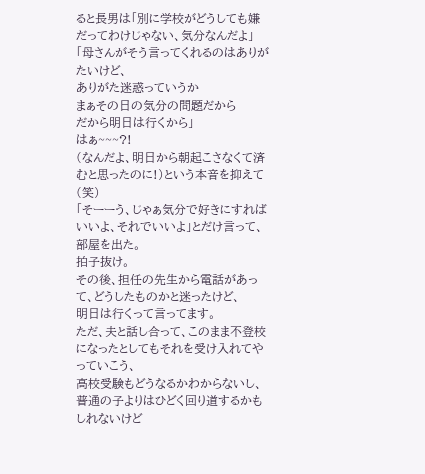ると長男は「別に学校がどうしても嫌だってわけじゃない、気分なんだよ」
「母さんがそう言ってくれるのはありがたいけど、
ありがた迷惑っていうか
まぁその日の気分の問題だから
だから明日は行くから」
はぁ~~~?!
(なんだよ、明日から朝起こさなくて済むと思ったのに!)という本音を抑えて(笑)
「そーーう、じゃぁ気分で好きにすればいいよ、それでいいよ」とだけ言って、部屋を出た。
拍子抜け。
その後、担任の先生から電話があって、どうしたものかと迷ったけど、
明日は行くって言ってます。
ただ、夫と話し合って、このまま不登校になったとしてもそれを受け入れてやっていこう、
高校受験もどうなるかわからないし、普通の子よりはひどく回り道するかもしれないけど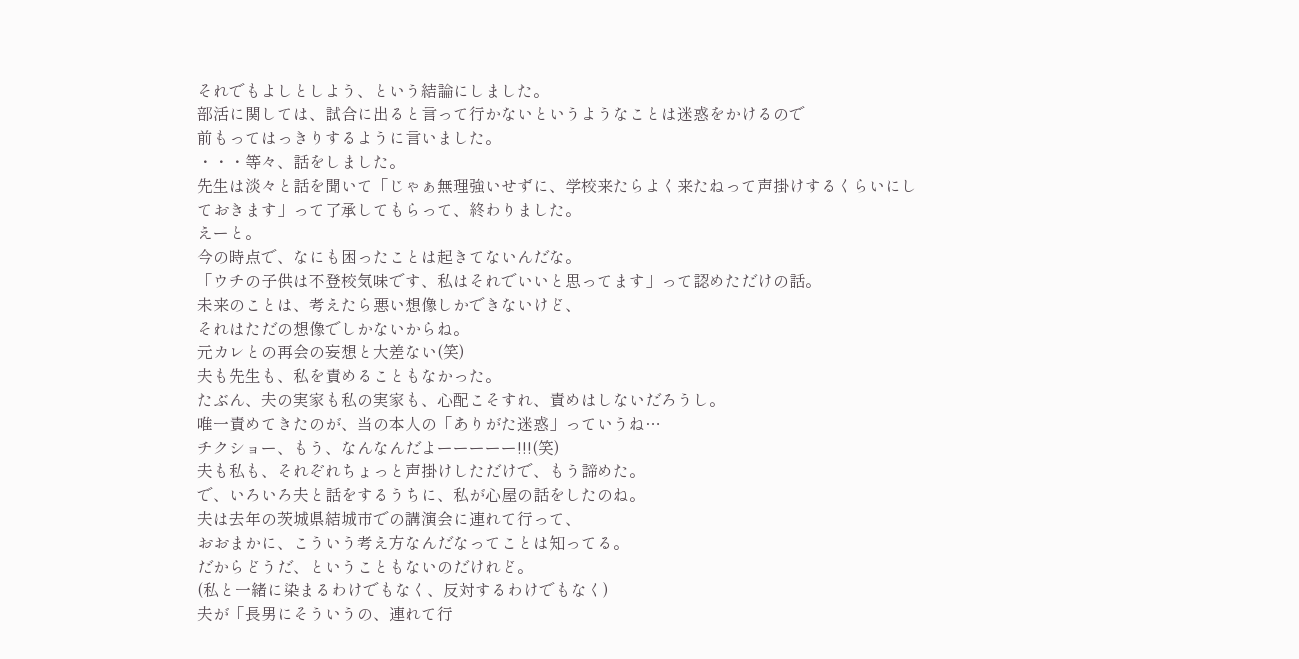それでもよしとしよう、という結論にしました。
部活に関しては、試合に出ると言って行かないというようなことは迷惑をかけるので
前もってはっきりするように言いました。
・・・等々、話をしました。
先生は淡々と話を聞いて「じゃぁ無理強いせずに、学校来たらよく来たねって声掛けするくらいにしておきます」って了承してもらって、終わりました。
えーと。
今の時点で、なにも困ったことは起きてないんだな。
「ウチの子供は不登校気味です、私はそれでいいと思ってます」って認めただけの話。
未来のことは、考えたら悪い想像しかできないけど、
それはただの想像でしかないからね。
元カレとの再会の妄想と大差ない(笑)
夫も先生も、私を責めることもなかった。
たぶん、夫の実家も私の実家も、心配こそすれ、責めはしないだろうし。
唯一責めてきたのが、当の本人の「ありがた迷惑」っていうね…
チクショー、もう、なんなんだよーーーーー!!!(笑)
夫も私も、それぞれちょっと声掛けしただけで、もう諦めた。
で、いろいろ夫と話をするうちに、私が心屋の話をしたのね。
夫は去年の茨城県結城市での講演会に連れて行って、
おおまかに、こういう考え方なんだなってことは知ってる。
だからどうだ、ということもないのだけれど。
(私と一緒に染まるわけでもなく、反対するわけでもなく)
夫が「長男にそういうの、連れて行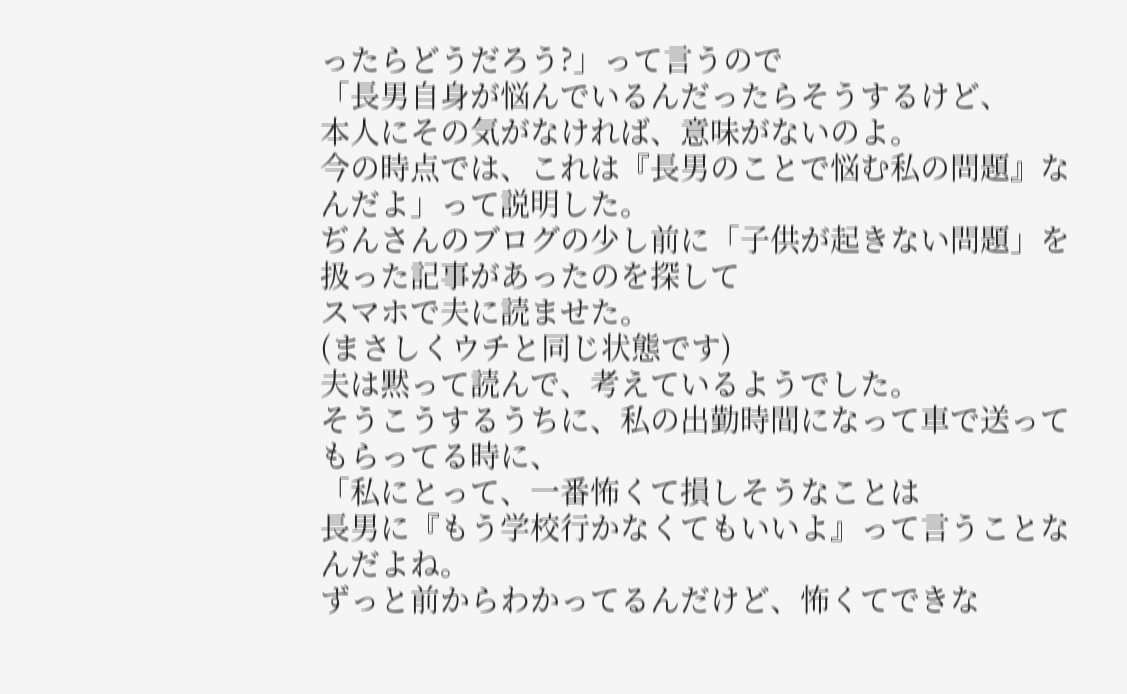ったらどうだろう?」って言うので
「長男自身が悩んでいるんだったらそうするけど、
本人にその気がなければ、意味がないのよ。
今の時点では、これは『長男のことで悩む私の問題』なんだよ」って説明した。
ぢんさんのブログの少し前に「子供が起きない問題」を扱った記事があったのを探して
スマホで夫に読ませた。
(まさしくウチと同じ状態です)
夫は黙って読んで、考えているようでした。
そうこうするうちに、私の出勤時間になって車で送ってもらってる時に、
「私にとって、一番怖くて損しそうなことは
長男に『もう学校行かなくてもいいよ』って言うことなんだよね。
ずっと前からわかってるんだけど、怖くてできな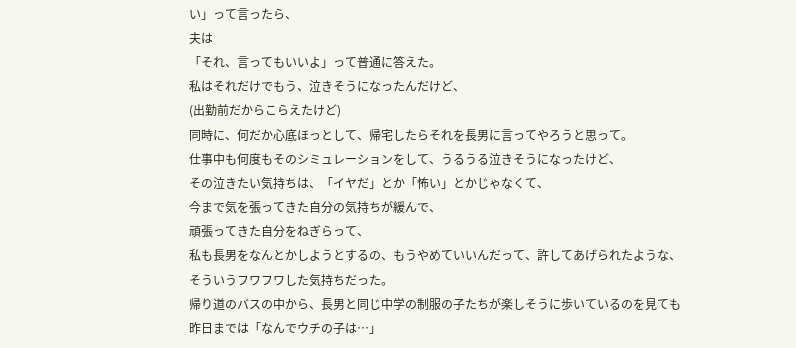い」って言ったら、
夫は
「それ、言ってもいいよ」って普通に答えた。
私はそれだけでもう、泣きそうになったんだけど、
(出勤前だからこらえたけど)
同時に、何だか心底ほっとして、帰宅したらそれを長男に言ってやろうと思って。
仕事中も何度もそのシミュレーションをして、うるうる泣きそうになったけど、
その泣きたい気持ちは、「イヤだ」とか「怖い」とかじゃなくて、
今まで気を張ってきた自分の気持ちが緩んで、
頑張ってきた自分をねぎらって、
私も長男をなんとかしようとするの、もうやめていいんだって、許してあげられたような、
そういうフワフワした気持ちだった。
帰り道のバスの中から、長男と同じ中学の制服の子たちが楽しそうに歩いているのを見ても
昨日までは「なんでウチの子は…」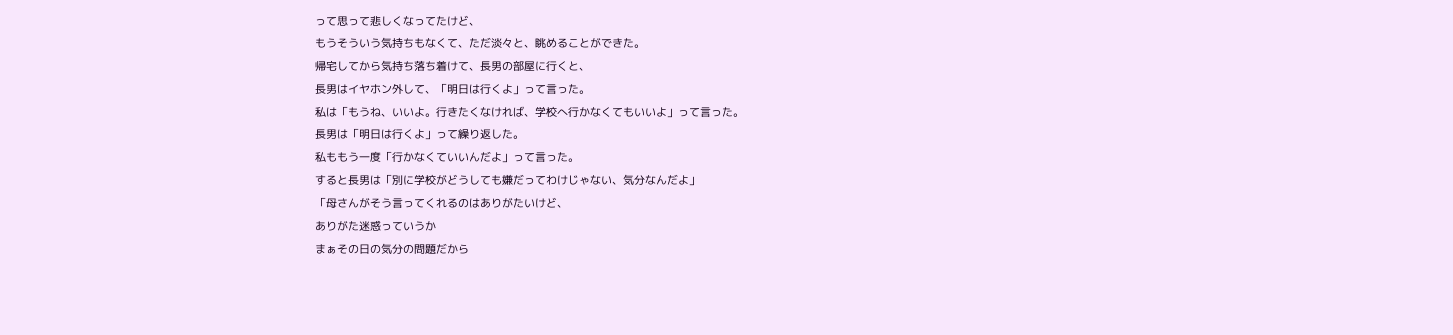って思って悲しくなってたけど、
もうそういう気持ちもなくて、ただ淡々と、眺めることができた。
帰宅してから気持ち落ち着けて、長男の部屋に行くと、
長男はイヤホン外して、「明日は行くよ」って言った。
私は「もうね、いいよ。行きたくなければ、学校へ行かなくてもいいよ」って言った。
長男は「明日は行くよ」って繰り返した。
私ももう一度「行かなくていいんだよ」って言った。
すると長男は「別に学校がどうしても嫌だってわけじゃない、気分なんだよ」
「母さんがそう言ってくれるのはありがたいけど、
ありがた迷惑っていうか
まぁその日の気分の問題だから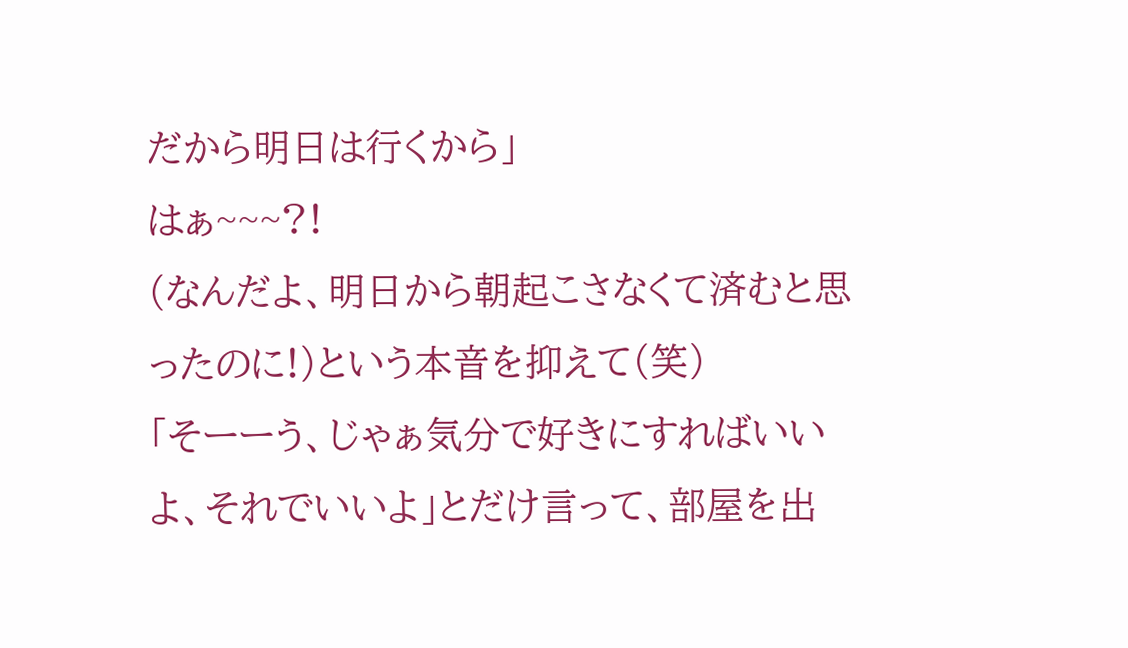だから明日は行くから」
はぁ~~~?!
(なんだよ、明日から朝起こさなくて済むと思ったのに!)という本音を抑えて(笑)
「そーーう、じゃぁ気分で好きにすればいいよ、それでいいよ」とだけ言って、部屋を出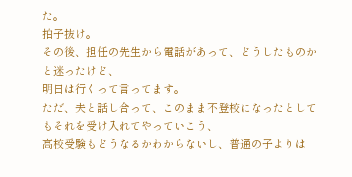た。
拍子抜け。
その後、担任の先生から電話があって、どうしたものかと迷ったけど、
明日は行くって言ってます。
ただ、夫と話し合って、このまま不登校になったとしてもそれを受け入れてやっていこう、
高校受験もどうなるかわからないし、普通の子よりは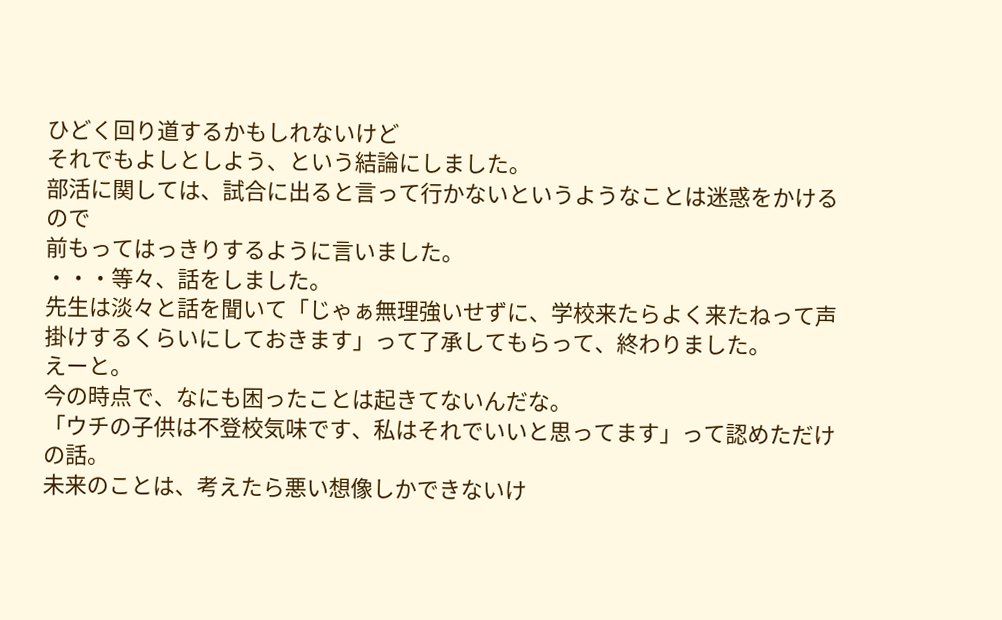ひどく回り道するかもしれないけど
それでもよしとしよう、という結論にしました。
部活に関しては、試合に出ると言って行かないというようなことは迷惑をかけるので
前もってはっきりするように言いました。
・・・等々、話をしました。
先生は淡々と話を聞いて「じゃぁ無理強いせずに、学校来たらよく来たねって声掛けするくらいにしておきます」って了承してもらって、終わりました。
えーと。
今の時点で、なにも困ったことは起きてないんだな。
「ウチの子供は不登校気味です、私はそれでいいと思ってます」って認めただけの話。
未来のことは、考えたら悪い想像しかできないけ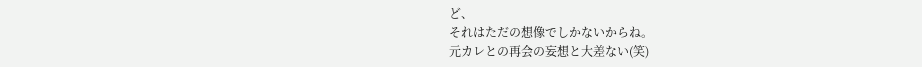ど、
それはただの想像でしかないからね。
元カレとの再会の妄想と大差ない(笑)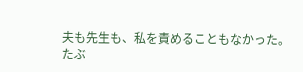夫も先生も、私を責めることもなかった。
たぶ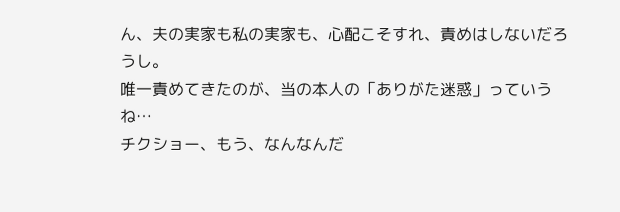ん、夫の実家も私の実家も、心配こそすれ、責めはしないだろうし。
唯一責めてきたのが、当の本人の「ありがた迷惑」っていうね…
チクショー、もう、なんなんだ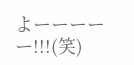よーーーーー!!!(笑)